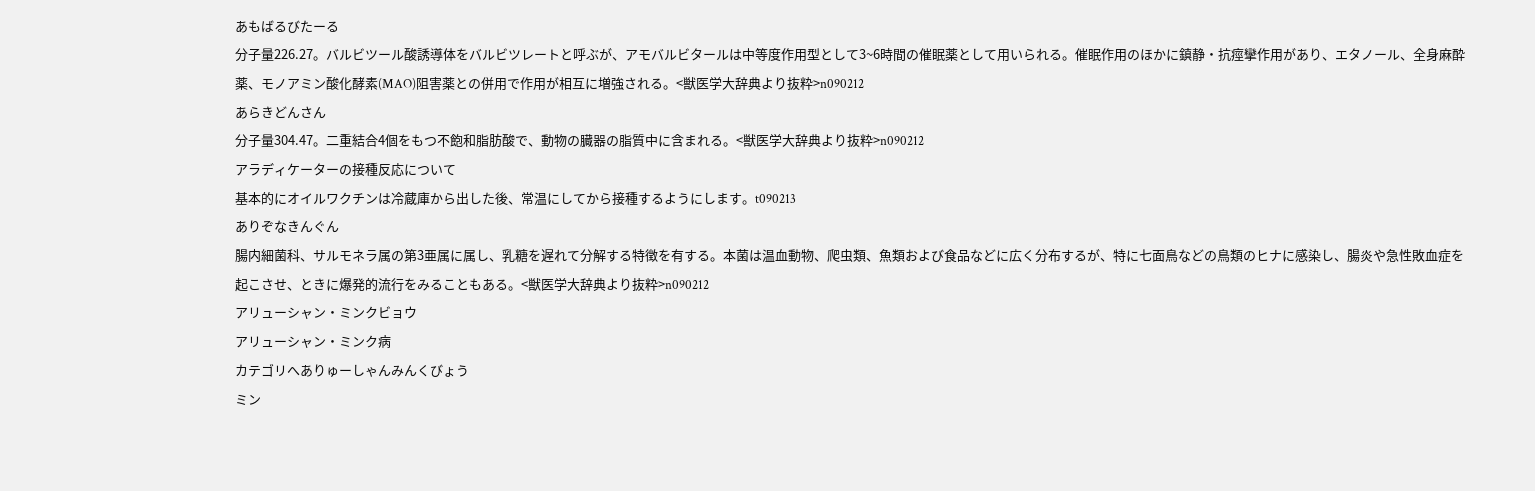あもばるびたーる
分子量226.27。バルビツール酸誘導体をバルビツレートと呼ぶが、アモバルビタールは中等度作用型として3~6時間の催眠薬として用いられる。催眠作用のほかに鎮静・抗痙攣作用があり、エタノール、全身麻酔薬、モノアミン酸化酵素(MAO)阻害薬との併用で作用が相互に増強される。<獣医学大辞典より抜粋>n090212
あらきどんさん
分子量304.47。二重結合4個をもつ不飽和脂肪酸で、動物の臓器の脂質中に含まれる。<獣医学大辞典より抜粋>n090212
アラディケーターの接種反応について
基本的にオイルワクチンは冷蔵庫から出した後、常温にしてから接種するようにします。t090213
ありぞなきんぐん
腸内細菌科、サルモネラ属の第3亜属に属し、乳糖を遅れて分解する特徴を有する。本菌は温血動物、爬虫類、魚類および食品などに広く分布するが、特に七面鳥などの鳥類のヒナに感染し、腸炎や急性敗血症を起こさせ、ときに爆発的流行をみることもある。<獣医学大辞典より抜粋>n090212
アリューシャン・ミンクビョウ
アリューシャン・ミンク病
カテゴリへありゅーしゃんみんくびょう
ミン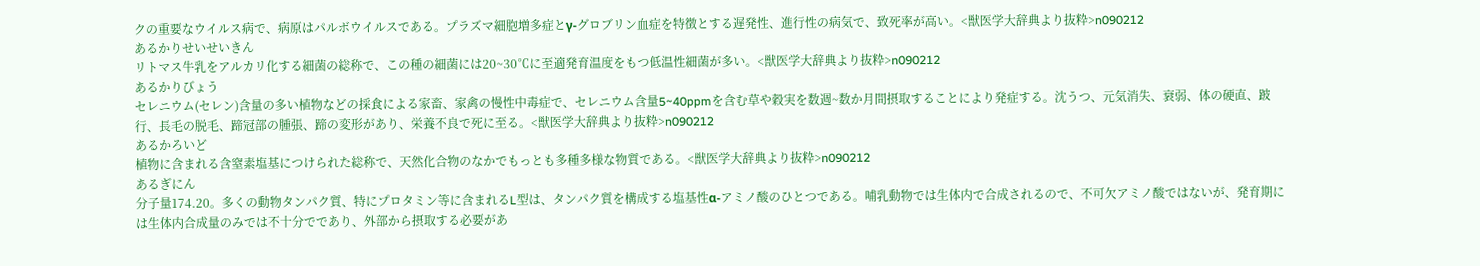クの重要なウイルス病で、病原はパルボウイルスである。プラズマ細胞増多症とγ-グロブリン血症を特徴とする遅発性、進行性の病気で、致死率が高い。<獣医学大辞典より抜粋>n090212
あるかりせいせいきん
リトマス牛乳をアルカリ化する細菌の総称で、この種の細菌には20~30℃に至適発育温度をもつ低温性細菌が多い。<獣医学大辞典より抜粋>n090212
あるかりびょう
セレニウム(セレン)含量の多い植物などの採食による家畜、家禽の慢性中毒症で、セレニウム含量5~40ppmを含む草や穀実を数週~数か月間摂取することにより発症する。沈うつ、元気消失、衰弱、体の硬直、跛行、長毛の脱毛、蹄冠部の腫張、蹄の変形があり、栄養不良で死に至る。<獣医学大辞典より抜粋>n090212
あるかろいど
植物に含まれる含窒素塩基につけられた総称で、天然化合物のなかでもっとも多種多様な物質である。<獣医学大辞典より抜粋>n090212
あるぎにん
分子量174.20。多くの動物タンパク質、特にプロタミン等に含まれるL型は、タンパク質を構成する塩基性α-アミノ酸のひとつである。哺乳動物では生体内で合成されるので、不可欠アミノ酸ではないが、発育期には生体内合成量のみでは不十分でであり、外部から摂取する必要があ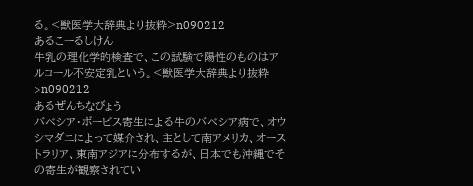る。<獣医学大辞典より抜粋>n090212
あるこーるしけん
牛乳の理化学的検査で、この試験で陽性のものはアルコール不安定乳という。<獣医学大辞典より抜粋>n090212
あるぜんちなびょう
バベシア・ボービス寄生による牛のバベシア病で、オウシマダニによって媒介され、主として南アメリカ、オーストラリア、東南アジアに分布するが、日本でも沖縄でその寄生が観察されてい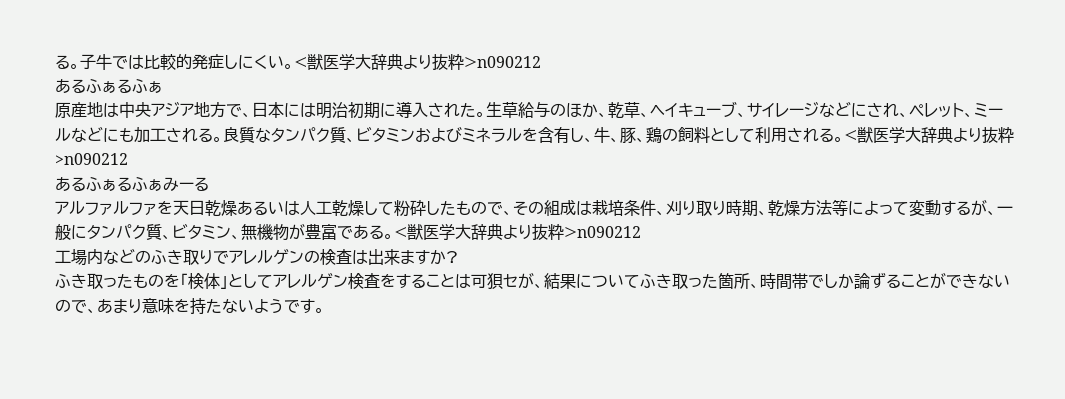る。子牛では比較的発症しにくい。<獣医学大辞典より抜粋>n090212
あるふぁるふぁ
原産地は中央アジア地方で、日本には明治初期に導入された。生草給与のほか、乾草、ヘイキューブ、サイレージなどにされ、ペレット、ミールなどにも加工される。良質なタンパク質、ビタミンおよびミネラルを含有し、牛、豚、鶏の飼料として利用される。<獣医学大辞典より抜粋>n090212
あるふぁるふぁみーる
アルファルファを天日乾燥あるいは人工乾燥して粉砕したもので、その組成は栽培条件、刈り取り時期、乾燥方法等によって変動するが、一般にタンパク質、ビタミン、無機物が豊富である。<獣医学大辞典より抜粋>n090212
工場内などのふき取りでアレルゲンの検査は出来ますか?
ふき取ったものを「検体」としてアレルゲン検査をすることは可狽セが、結果についてふき取った箇所、時間帯でしか論ずることができないので、あまり意味を持たないようです。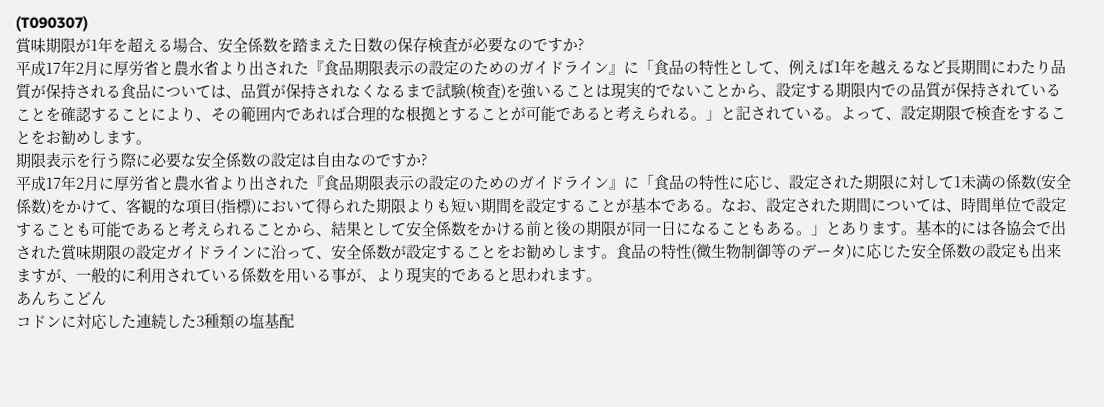(T090307)
賞味期限が1年を超える場合、安全係数を踏まえた日数の保存検査が必要なのですか?
平成17年2月に厚労省と農水省より出された『食品期限表示の設定のためのガイドライン』に「食品の特性として、例えば1年を越えるなど長期間にわたり品質が保持される食品については、品質が保持されなくなるまで試験(検査)を強いることは現実的でないことから、設定する期限内での品質が保持されていることを確認することにより、その範囲内であれば合理的な根拠とすることが可能であると考えられる。」と記されている。よって、設定期限で検査をすることをお勧めします。
期限表示を行う際に必要な安全係数の設定は自由なのですか?
平成17年2月に厚労省と農水省より出された『食品期限表示の設定のためのガイドライン』に「食品の特性に応じ、設定された期限に対して1未満の係数(安全係数)をかけて、客観的な項目(指標)において得られた期限よりも短い期間を設定することが基本である。なお、設定された期間については、時間単位で設定することも可能であると考えられることから、結果として安全係数をかける前と後の期限が同一日になることもある。」とあります。基本的には各協会で出された賞味期限の設定ガイドラインに沿って、安全係数が設定することをお勧めします。食品の特性(微生物制御等のデータ)に応じた安全係数の設定も出来ますが、一般的に利用されている係数を用いる事が、より現実的であると思われます。
あんちこどん
コドンに対応した連続した3種類の塩基配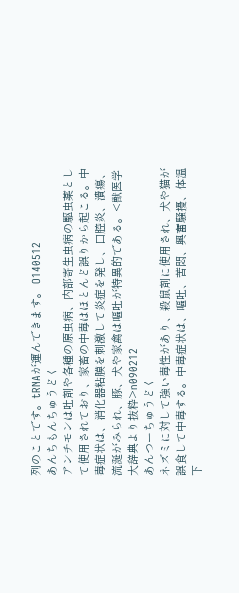列のことです。tRNAが運んできます。 O140512
あんちもんちゅうどく
アンチモンは吐剤や各種の原虫病、内部寄生虫病の駆虫薬として使用されており、家畜の中毒はほとんど誤りから起こる。中毒症状は、消化器粘膜を刺激して炎症を発し、口腔炎、潰瘍、流涎がみられ、豚、犬や家禽は嘔吐が特異的である。<獣医学大辞典より抜粋>n090212
あんつーちゅうどく
ネズミに対して強い毒性があり、殺鼠剤に使用され、犬や猫が誤食して中毒する。中毒症状は、嘔吐、苦悶、興奮騒擾、体温下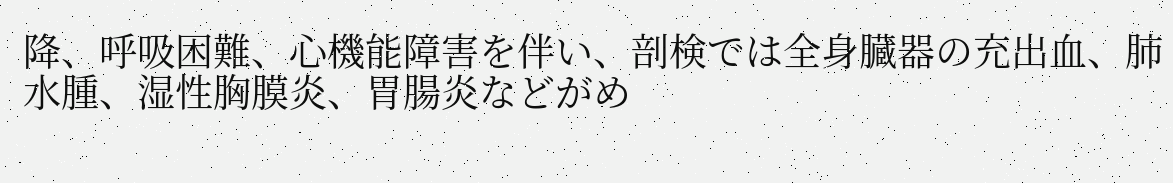降、呼吸困難、心機能障害を伴い、剖検では全身臓器の充出血、肺水腫、湿性胸膜炎、胃腸炎などがめ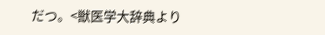だつ。<獣医学大辞典より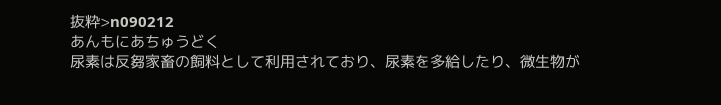抜粋>n090212
あんもにあちゅうどく
尿素は反芻家畜の飼料として利用されており、尿素を多給したり、微生物が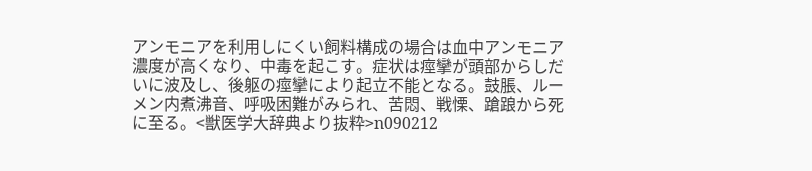アンモニアを利用しにくい飼料構成の場合は血中アンモニア濃度が高くなり、中毒を起こす。症状は痙攣が頭部からしだいに波及し、後躯の痙攣により起立不能となる。鼓脹、ルーメン内煮沸音、呼吸困難がみられ、苦悶、戦慄、蹌踉から死に至る。<獣医学大辞典より抜粋>n090212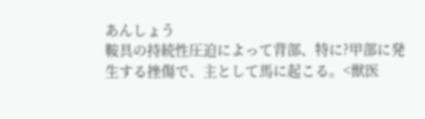あんしょう
鞍具の持続性圧迫によって背部、特に?甲部に発生する挫傷で、主として馬に起こる。<獣医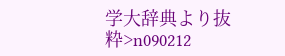学大辞典より抜粋>n090212